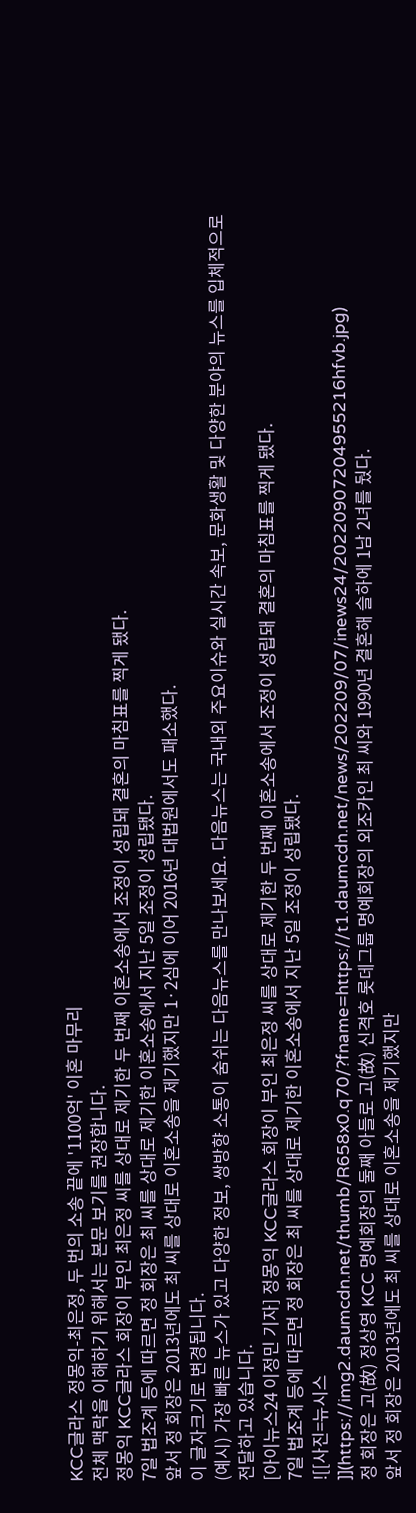KCC글라스 정몽익-최은정, 두 번의 소송 끝에 '1100억' 이혼 마무리
전체 맥락을 이해하기 위해서는 본문 보기를 권장합니다.
정몽익 KCC글라스 회장이 부인 최은정 씨를 상대로 제기한 두 번째 이혼소송에서 조정이 성립돼 결혼의 마침표를 찍게 됐다.
7일 법조계 등에 따르면 정 회장은 최 씨를 상대로 제기한 이혼소송에서 지난 5일 조정이 성립됐다.
앞서 정 회장은 2013년에도 최 씨를 상대로 이혼소송을 제기했지만 1·2심에 이어 2016년 대법원에서도 패소했다.
이 글자크기로 변경됩니다.
(예시) 가장 빠른 뉴스가 있고 다양한 정보, 쌍방향 소통이 숨쉬는 다음뉴스를 만나보세요. 다음뉴스는 국내외 주요이슈와 실시간 속보, 문화생활 및 다양한 분야의 뉴스를 입체적으로 전달하고 있습니다.
[아이뉴스24 이정민 기자] 정몽익 KCC글라스 회장이 부인 최은정 씨를 상대로 제기한 두 번째 이혼소송에서 조정이 성립돼 결혼의 마침표를 찍게 됐다.
7일 법조계 등에 따르면 정 회장은 최 씨를 상대로 제기한 이혼소송에서 지난 5일 조정이 성립됐다.
![[사진=뉴시스 ]](https://img2.daumcdn.net/thumb/R658x0.q70/?fname=https://t1.daumcdn.net/news/202209/07/inews24/20220907204955216hfvb.jpg)
정 회장은 고(故) 정상영 KCC 명예회장의 둘째 아들로 고(故) 신격호 롯데그룹 명예회장의 외조카인 최 씨와 1990년 결혼해 슬하에 1남 2녀를 뒀다.
앞서 정 회장은 2013년에도 최 씨를 상대로 이혼소송을 제기했지만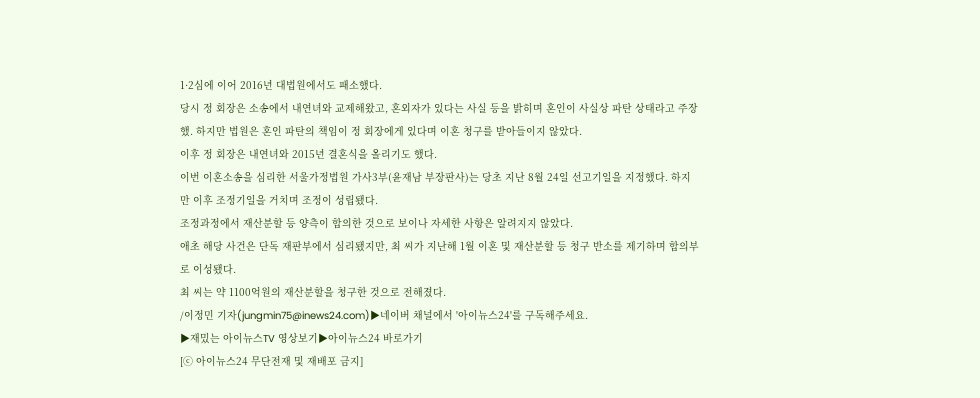1·2심에 이어 2016년 대법원에서도 패소했다.
당시 정 회장은 소송에서 내연녀와 교제해왔고, 혼외자가 있다는 사실 등을 밝히며 혼인이 사실상 파탄 상태라고 주장했. 하지만 법원은 혼인 파탄의 책임이 정 회장에게 있다며 이혼 청구를 받아들이지 않았다.
이후 정 회장은 내연녀와 2015년 결혼식을 올리기도 했다.
이번 이혼소송을 심리한 서울가정법원 가사3부(윤재남 부장판사)는 당초 지난 8월 24일 선고기일을 지정했다. 하지만 이후 조정기일을 거치며 조정이 성립됐다.
조정과정에서 재산분할 등 양측이 합의한 것으로 보이나 자세한 사항은 알려지지 않았다.
애초 해당 사건은 단독 재판부에서 심리됐지만, 최 씨가 지난해 1월 이혼 및 재산분할 등 청구 반소를 제기하며 합의부로 이성됐다.
최 씨는 약 1100억원의 재산분할을 청구한 것으로 전해졌다.
/이정민 기자(jungmin75@inews24.com)▶네이버 채널에서 '아이뉴스24'를 구독해주세요.
▶재밌는 아이뉴스TV 영상보기▶아이뉴스24 바로가기
[ⓒ 아이뉴스24 무단전재 및 재배포 금지]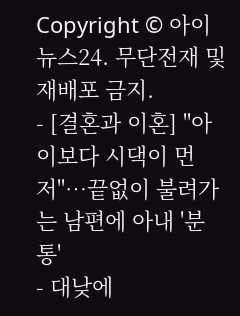Copyright © 아이뉴스24. 무단전재 및 재배포 금지.
- [결혼과 이혼] "아이보다 시댁이 먼저"⋯끝없이 불려가는 남편에 아내 '분통'
- 대낮에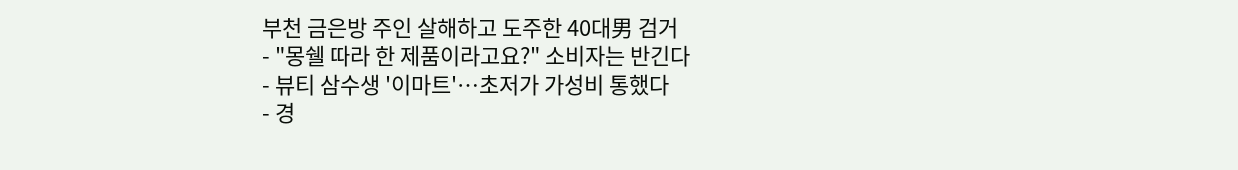부천 금은방 주인 살해하고 도주한 40대男 검거
- "몽쉘 따라 한 제품이라고요?" 소비자는 반긴다
- 뷰티 삼수생 '이마트'⋯초저가 가성비 통했다
- 경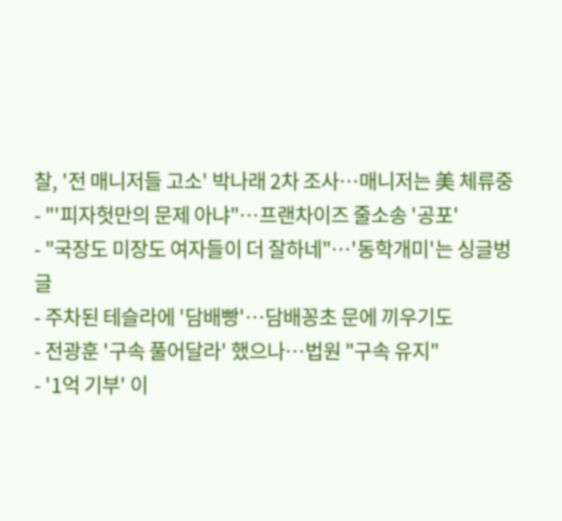찰, '전 매니저들 고소' 박나래 2차 조사…매니저는 美 체류중
- "'피자헛만의 문제 아냐"⋯프랜차이즈 줄소송 '공포'
- "국장도 미장도 여자들이 더 잘하네"…'동학개미'는 싱글벙글
- 주차된 테슬라에 '담배빵'…담배꽁초 문에 끼우기도
- 전광훈 '구속 풀어달라' 했으나…법원 "구속 유지"
- '1억 기부' 이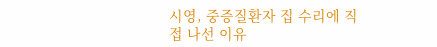시영, 중증질환자 집 수리에 직접 나선 이유